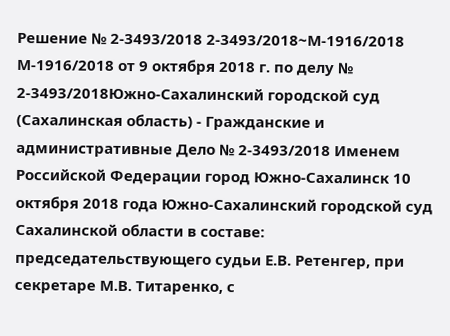Решение № 2-3493/2018 2-3493/2018~М-1916/2018 М-1916/2018 от 9 октября 2018 г. по делу № 2-3493/2018Южно-Сахалинский городской суд (Сахалинская область) - Гражданские и административные Дело № 2-3493/2018 Именем Российской Федерации город Южно-Сахалинск 10 октября 2018 года Южно-Сахалинский городской суд Сахалинской области в составе: председательствующего судьи Е.В. Ретенгер, при секретаре М.В. Титаренко, с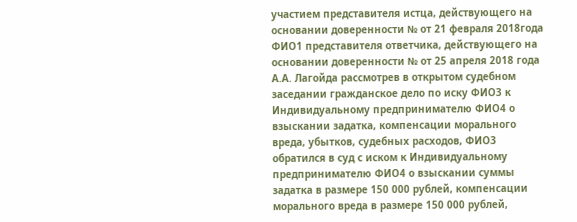участием представителя истца, действующего на основании доверенности № от 21 февраля 2018года ФИО1 представителя ответчика, действующего на основании доверенности № от 25 апреля 2018 года А.А. Лагойда рассмотрев в открытом судебном заседании гражданское дело по иску ФИО3 к Индивидуальному предпринимателю ФИО4 о взыскании задатка, компенсации морального вреда, убытков, судебных расходов, ФИО3 обратился в суд с иском к Индивидуальному предпринимателю ФИО4 о взыскании суммы задатка в размере 150 000 рублей, компенсации морального вреда в размере 150 000 рублей,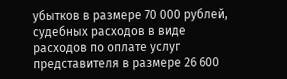убытков в размере 70 000 рублей, судебных расходов в виде расходов по оплате услуг представителя в размере 26 600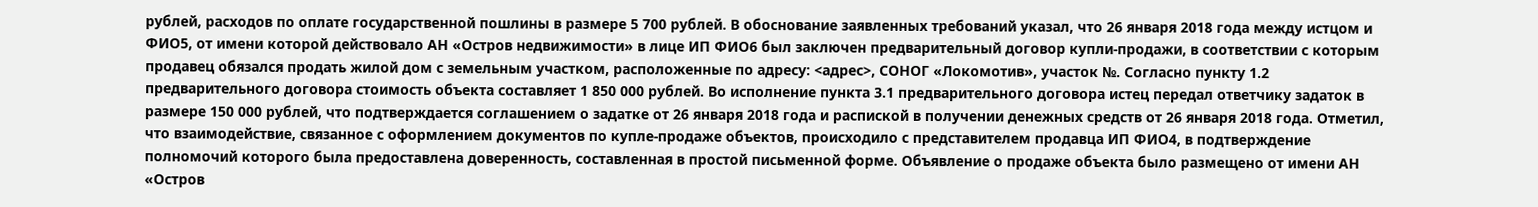рублей, расходов по оплате государственной пошлины в размере 5 700 рублей. В обоснование заявленных требований указал, что 26 января 2018 года между истцом и ФИО5, от имени которой действовало АН «Остров недвижимости» в лице ИП ФИО6 был заключен предварительный договор купли-продажи, в соответствии с которым продавец обязался продать жилой дом с земельным участком, расположенные по адресу: <адрес>, СОНОГ «Локомотив», участок №. Согласно пункту 1.2 предварительного договора стоимость объекта составляет 1 850 000 рублей. Во исполнение пункта 3.1 предварительного договора истец передал ответчику задаток в размере 150 000 рублей, что подтверждается соглашением о задатке от 26 января 2018 года и распиской в получении денежных средств от 26 января 2018 года. Отметил, что взаимодействие, связанное с оформлением документов по купле-продаже объектов, происходило с представителем продавца ИП ФИО4, в подтверждение полномочий которого была предоставлена доверенность, составленная в простой письменной форме. Объявление о продаже объекта было размещено от имени АН «Остров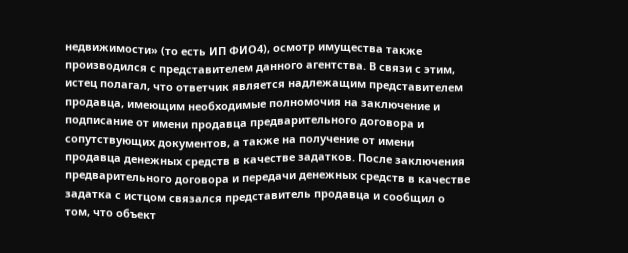недвижимости» (то есть ИП ФИО4), осмотр имущества также производился с представителем данного агентства. В связи с этим, истец полагал, что ответчик является надлежащим представителем продавца, имеющим необходимые полномочия на заключение и подписание от имени продавца предварительного договора и сопутствующих документов, а также на получение от имени продавца денежных средств в качестве задатков. После заключения предварительного договора и передачи денежных средств в качестве задатка с истцом связался представитель продавца и сообщил о том, что объект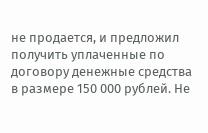не продается, и предложил получить уплаченные по договору денежные средства в размере 150 000 рублей. Не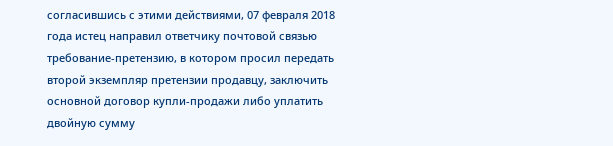согласившись с этими действиями, 07 февраля 2018 года истец направил ответчику почтовой связью требование-претензию, в котором просил передать второй экземпляр претензии продавцу, заключить основной договор купли-продажи либо уплатить двойную сумму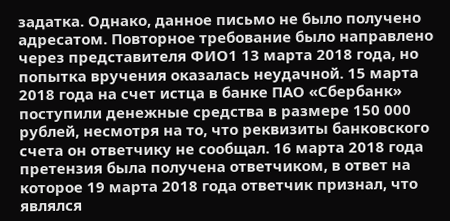задатка. Однако, данное письмо не было получено адресатом. Повторное требование было направлено через представителя ФИО1 13 марта 2018 года, но попытка вручения оказалась неудачной. 15 марта 2018 года на счет истца в банке ПАО «Сбербанк» поступили денежные средства в размере 150 000 рублей, несмотря на то, что реквизиты банковского счета он ответчику не сообщал. 16 марта 2018 года претензия была получена ответчиком, в ответ на которое 19 марта 2018 года ответчик признал, что являлся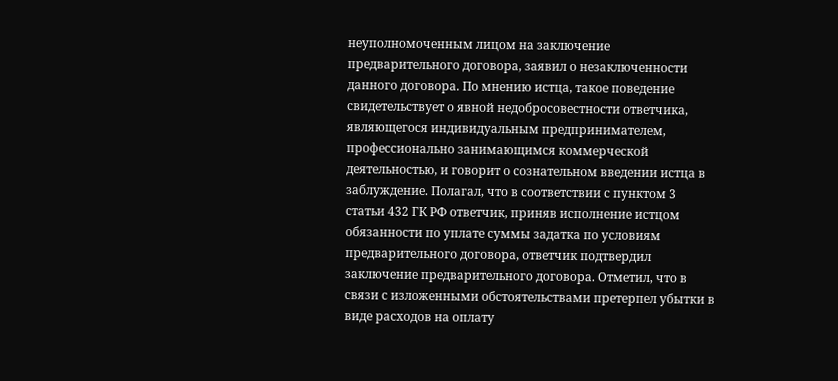неуполномоченным лицом на заключение предварительного договора, заявил о незаключенности данного договора. По мнению истца, такое поведение свидетельствует о явной недобросовестности ответчика, являющегося индивидуальным предпринимателем, профессионально занимающимся коммерческой деятельностью, и говорит о сознательном введении истца в заблуждение. Полагал, что в соответствии с пунктом 3 статьи 432 ГК РФ ответчик, приняв исполнение истцом обязанности по уплате суммы задатка по условиям предварительного договора, ответчик подтвердил заключение предварительного договора. Отметил, что в связи с изложенными обстоятельствами претерпел убытки в виде расходов на оплату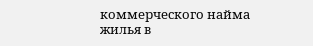коммерческого найма жилья в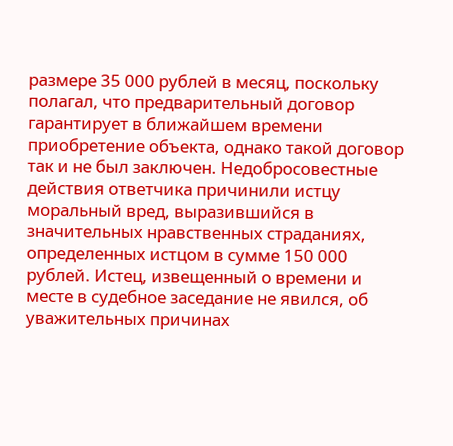размере 35 000 рублей в месяц, поскольку полагал, что предварительный договор гарантирует в ближайшем времени приобретение объекта, однако такой договор так и не был заключен. Недобросовестные действия ответчика причинили истцу моральный вред, выразившийся в значительных нравственных страданиях, определенных истцом в сумме 150 000 рублей. Истец, извещенный о времени и месте в судебное заседание не явился, об уважительных причинах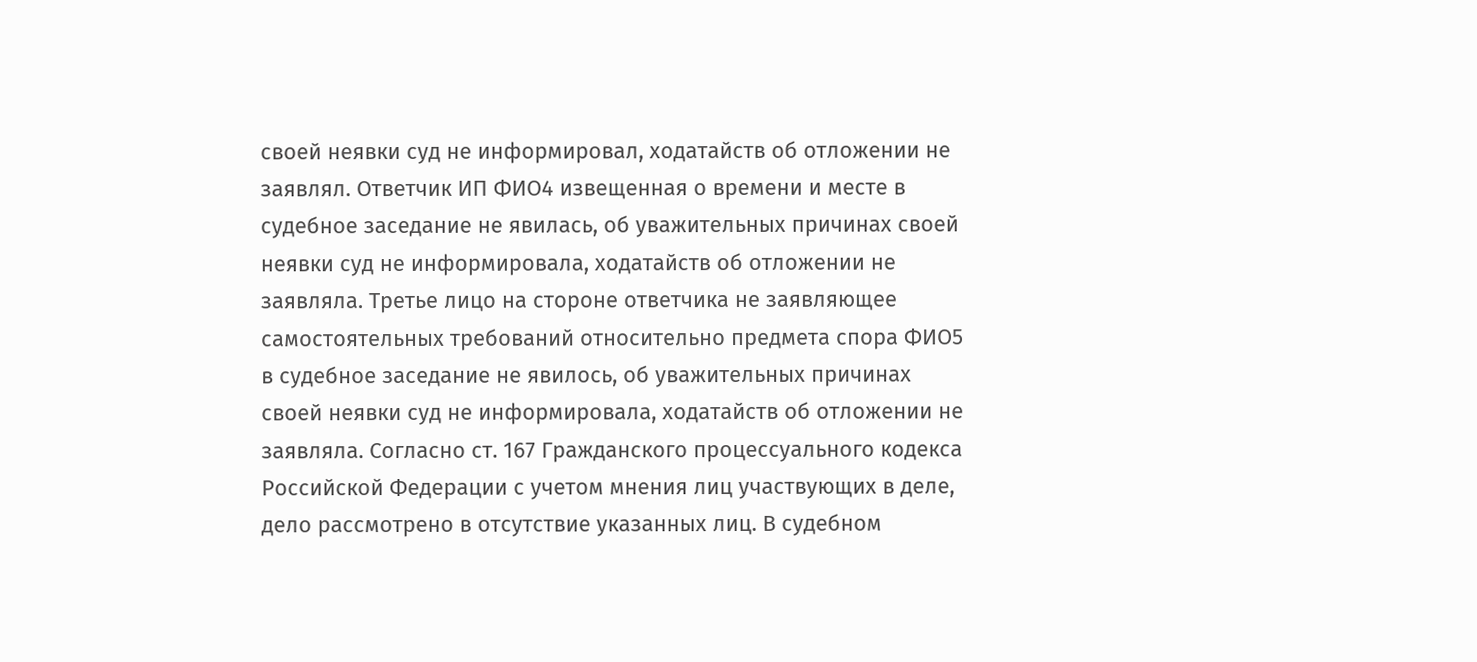своей неявки суд не информировал, ходатайств об отложении не заявлял. Ответчик ИП ФИО4 извещенная о времени и месте в судебное заседание не явилась, об уважительных причинах своей неявки суд не информировала, ходатайств об отложении не заявляла. Третье лицо на стороне ответчика не заявляющее самостоятельных требований относительно предмета спора ФИО5 в судебное заседание не явилось, об уважительных причинах своей неявки суд не информировала, ходатайств об отложении не заявляла. Согласно ст. 167 Гражданского процессуального кодекса Российской Федерации с учетом мнения лиц участвующих в деле, дело рассмотрено в отсутствие указанных лиц. В судебном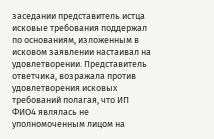заседании представитель истца исковые требования поддержал по основаниям, изложенным в исковом заявлении настаивал на удовлетворении. Представитель ответчика, возражала против удовлетворения исковых требований полагая, что ИП ФИО4 являлась не уполномоченным лицом на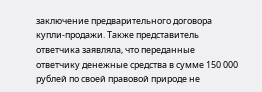заключение предварительного договора купли-продажи. Также представитель ответчика заявляла, что переданные ответчику денежные средства в сумме 150 000 рублей по своей правовой природе не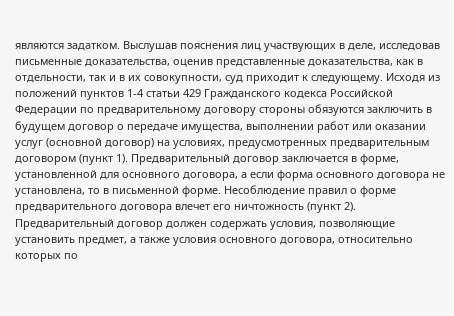являются задатком. Выслушав пояснения лиц участвующих в деле, исследовав письменные доказательства, оценив представленные доказательства, как в отдельности, так и в их совокупности, суд приходит к следующему. Исходя из положений пунктов 1-4 статьи 429 Гражданского кодекса Российской Федерации по предварительному договору стороны обязуются заключить в будущем договор о передаче имущества, выполнении работ или оказании услуг (основной договор) на условиях, предусмотренных предварительным договором (пункт 1). Предварительный договор заключается в форме, установленной для основного договора, а если форма основного договора не установлена, то в письменной форме. Несоблюдение правил о форме предварительного договора влечет его ничтожность (пункт 2). Предварительный договор должен содержать условия, позволяющие установить предмет, а также условия основного договора, относительно которых по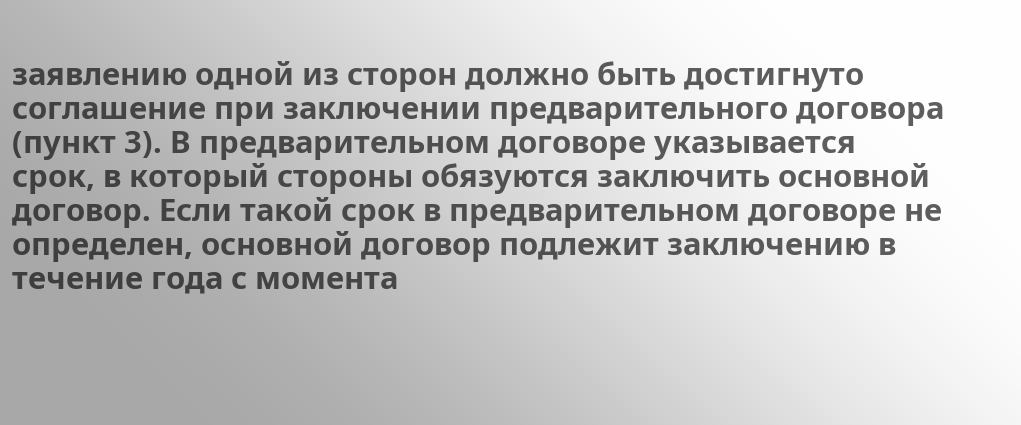заявлению одной из сторон должно быть достигнуто соглашение при заключении предварительного договора (пункт 3). В предварительном договоре указывается срок, в который стороны обязуются заключить основной договор. Если такой срок в предварительном договоре не определен, основной договор подлежит заключению в течение года с момента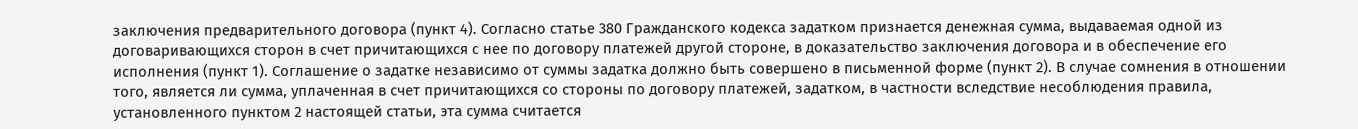заключения предварительного договора (пункт 4). Согласно статье 380 Гражданского кодекса задатком признается денежная сумма, выдаваемая одной из договаривающихся сторон в счет причитающихся с нее по договору платежей другой стороне, в доказательство заключения договора и в обеспечение его исполнения (пункт 1). Соглашение о задатке независимо от суммы задатка должно быть совершено в письменной форме (пункт 2). В случае сомнения в отношении того, является ли сумма, уплаченная в счет причитающихся со стороны по договору платежей, задатком, в частности вследствие несоблюдения правила, установленного пунктом 2 настоящей статьи, эта сумма считается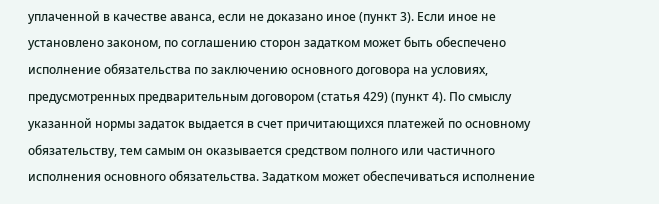уплаченной в качестве аванса, если не доказано иное (пункт 3). Если иное не установлено законом, по соглашению сторон задатком может быть обеспечено исполнение обязательства по заключению основного договора на условиях, предусмотренных предварительным договором (статья 429) (пункт 4). По смыслу указанной нормы задаток выдается в счет причитающихся платежей по основному обязательству, тем самым он оказывается средством полного или частичного исполнения основного обязательства. Задатком может обеспечиваться исполнение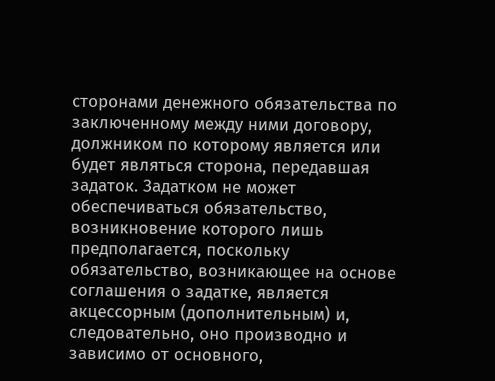сторонами денежного обязательства по заключенному между ними договору, должником по которому является или будет являться сторона, передавшая задаток. Задатком не может обеспечиваться обязательство, возникновение которого лишь предполагается, поскольку обязательство, возникающее на основе соглашения о задатке, является акцессорным (дополнительным) и, следовательно, оно производно и зависимо от основного,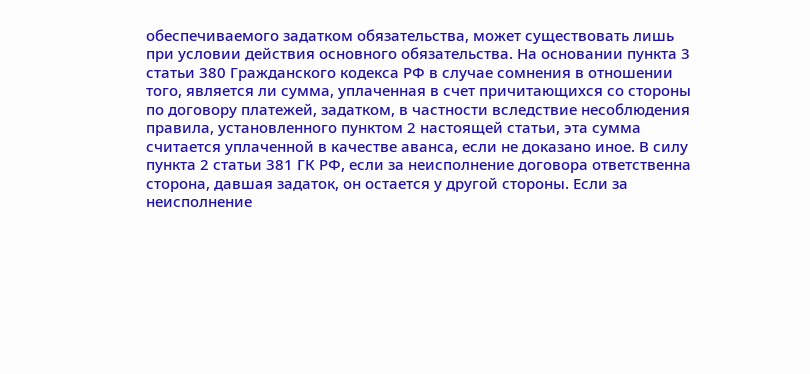обеспечиваемого задатком обязательства, может существовать лишь при условии действия основного обязательства. На основании пункта 3 статьи 380 Гражданского кодекса РФ в случае сомнения в отношении того, является ли сумма, уплаченная в счет причитающихся со стороны по договору платежей, задатком, в частности вследствие несоблюдения правила, установленного пунктом 2 настоящей статьи, эта сумма считается уплаченной в качестве аванса, если не доказано иное. В силу пункта 2 статьи 381 ГК РФ, если за неисполнение договора ответственна сторона, давшая задаток, он остается у другой стороны. Если за неисполнение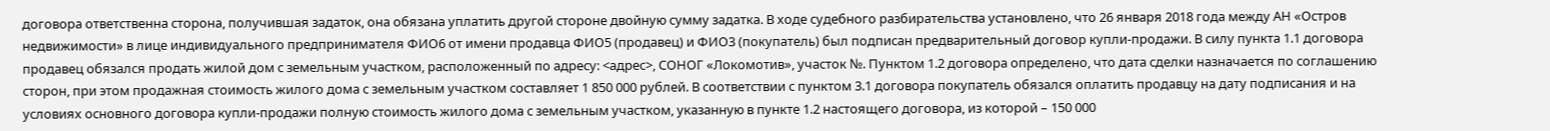договора ответственна сторона, получившая задаток, она обязана уплатить другой стороне двойную сумму задатка. В ходе судебного разбирательства установлено, что 26 января 2018 года между АН «Остров недвижимости» в лице индивидуального предпринимателя ФИО6 от имени продавца ФИО5 (продавец) и ФИО3 (покупатель) был подписан предварительный договор купли-продажи. В силу пункта 1.1 договора продавец обязался продать жилой дом с земельным участком, расположенный по адресу: <адрес>, СОНОГ «Локомотив», участок №. Пунктом 1.2 договора определено, что дата сделки назначается по соглашению сторон, при этом продажная стоимость жилого дома с земельным участком составляет 1 850 000 рублей. В соответствии с пунктом 3.1 договора покупатель обязался оплатить продавцу на дату подписания и на условиях основного договора купли-продажи полную стоимость жилого дома с земельным участком, указанную в пункте 1.2 настоящего договора, из которой – 150 000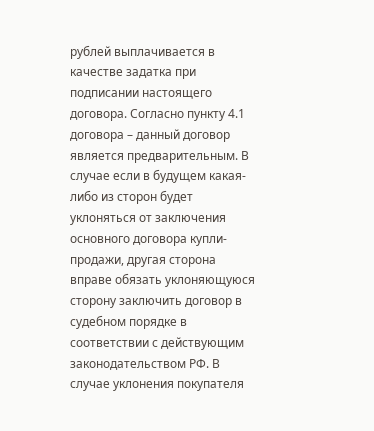рублей выплачивается в качестве задатка при подписании настоящего договора. Согласно пункту 4.1 договора – данный договор является предварительным. В случае если в будущем какая-либо из сторон будет уклоняться от заключения основного договора купли-продажи, другая сторона вправе обязать уклоняющуюся сторону заключить договор в судебном порядке в соответствии с действующим законодательством РФ. В случае уклонения покупателя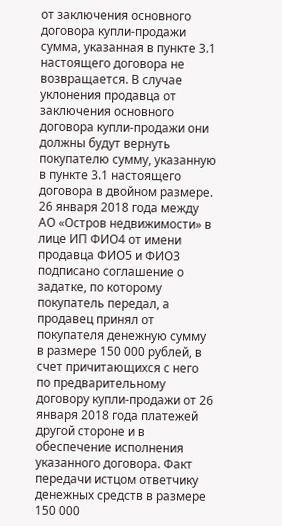от заключения основного договора купли-продажи сумма, указанная в пункте 3.1 настоящего договора не возвращается. В случае уклонения продавца от заключения основного договора купли-продажи они должны будут вернуть покупателю сумму, указанную в пункте 3.1 настоящего договора в двойном размере. 26 января 2018 года между АО «Остров недвижимости» в лице ИП ФИО4 от имени продавца ФИО5 и ФИО3 подписано соглашение о задатке, по которому покупатель передал, а продавец принял от покупателя денежную сумму в размере 150 000 рублей, в счет причитающихся с него по предварительному договору купли-продажи от 26 января 2018 года платежей другой стороне и в обеспечение исполнения указанного договора. Факт передачи истцом ответчику денежных средств в размере 150 000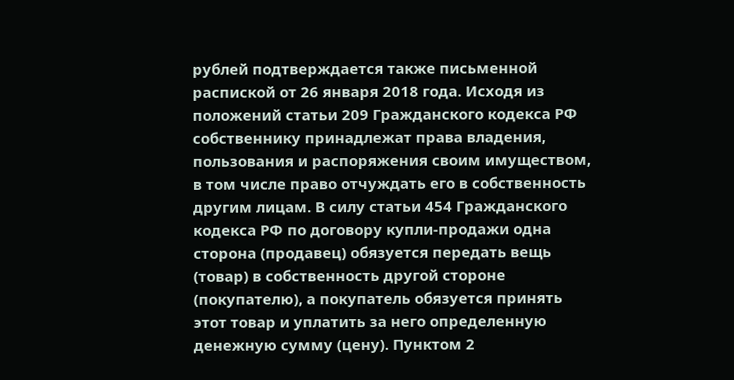рублей подтверждается также письменной распиской от 26 января 2018 года. Исходя из положений статьи 209 Гражданского кодекса РФ собственнику принадлежат права владения, пользования и распоряжения своим имуществом, в том числе право отчуждать его в собственность другим лицам. В силу статьи 454 Гражданского кодекса РФ по договору купли-продажи одна сторона (продавец) обязуется передать вещь (товар) в собственность другой стороне (покупателю), а покупатель обязуется принять этот товар и уплатить за него определенную денежную сумму (цену). Пунктом 2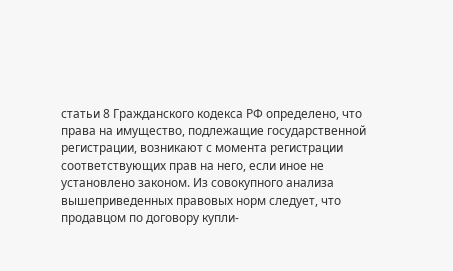статьи 8 Гражданского кодекса РФ определено, что права на имущество, подлежащие государственной регистрации, возникают с момента регистрации соответствующих прав на него, если иное не установлено законом. Из совокупного анализа вышеприведенных правовых норм следует, что продавцом по договору купли-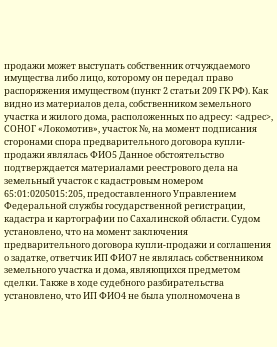продажи может выступать собственник отчуждаемого имущества либо лицо, которому он передал право распоряжения имуществом (пункт 2 статьи 209 ГК РФ). Как видно из материалов дела, собственником земельного участка и жилого дома, расположенных по адресу: <адрес>, СОНОГ «Локомотив», участок №, на момент подписания сторонами спора предварительного договора купли-продажи являлась ФИО5 Данное обстоятельство подтверждается материалами реестрового дела на земельный участок с кадастровым номером 65:01:0205015:205, предоставленного Управлением Федеральной службы государственной регистрации, кадастра и картографии по Сахалинской области. Судом установлено, что на момент заключения предварительного договора купли-продажи и соглашения о задатке, ответчик ИП ФИО7 не являлась собственником земельного участка и дома, являющихся предметом сделки. Также в ходе судебного разбирательства установлено, что ИП ФИО4 не была уполномочена в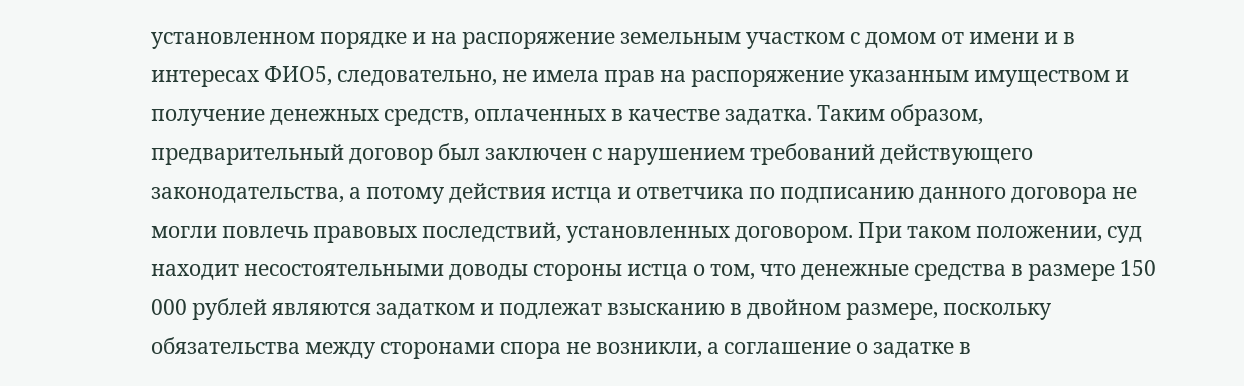установленном порядке и на распоряжение земельным участком с домом от имени и в интересах ФИО5, следовательно, не имела прав на распоряжение указанным имуществом и получение денежных средств, оплаченных в качестве задатка. Таким образом, предварительный договор был заключен с нарушением требований действующего законодательства, а потому действия истца и ответчика по подписанию данного договора не могли повлечь правовых последствий, установленных договором. При таком положении, суд находит несостоятельными доводы стороны истца о том, что денежные средства в размере 150 000 рублей являются задатком и подлежат взысканию в двойном размере, поскольку обязательства между сторонами спора не возникли, а соглашение о задатке в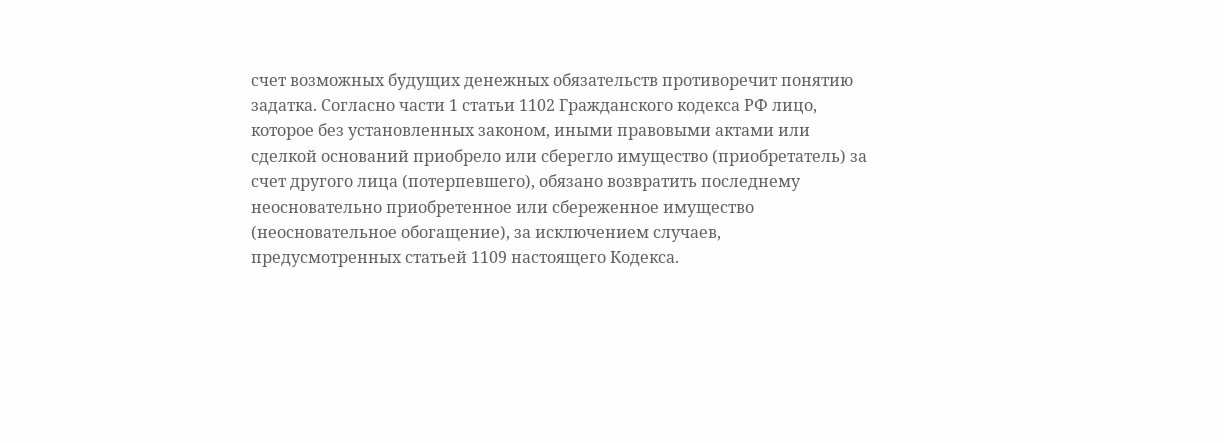счет возможных будущих денежных обязательств противоречит понятию задатка. Согласно части 1 статьи 1102 Гражданского кодекса РФ лицо, которое без установленных законом, иными правовыми актами или сделкой оснований приобрело или сберегло имущество (приобретатель) за счет другого лица (потерпевшего), обязано возвратить последнему неосновательно приобретенное или сбереженное имущество (неосновательное обогащение), за исключением случаев, предусмотренных статьей 1109 настоящего Кодекса.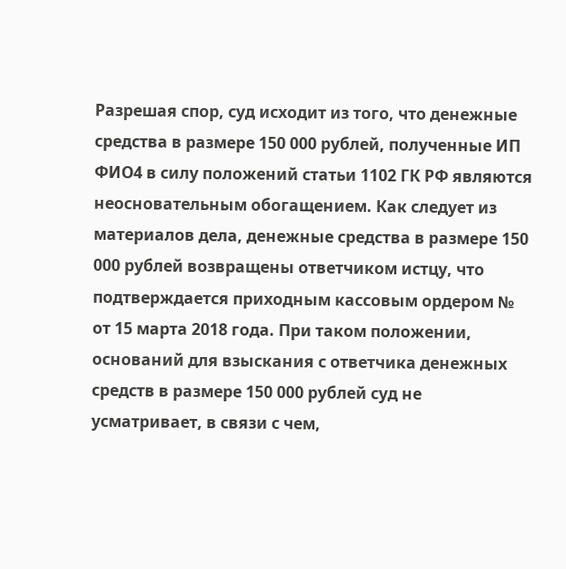Разрешая спор, суд исходит из того, что денежные средства в размере 150 000 рублей, полученные ИП ФИО4 в силу положений статьи 1102 ГК РФ являются неосновательным обогащением. Как следует из материалов дела, денежные средства в размере 150 000 рублей возвращены ответчиком истцу, что подтверждается приходным кассовым ордером № от 15 марта 2018 года. При таком положении, оснований для взыскания с ответчика денежных средств в размере 150 000 рублей суд не усматривает, в связи с чем,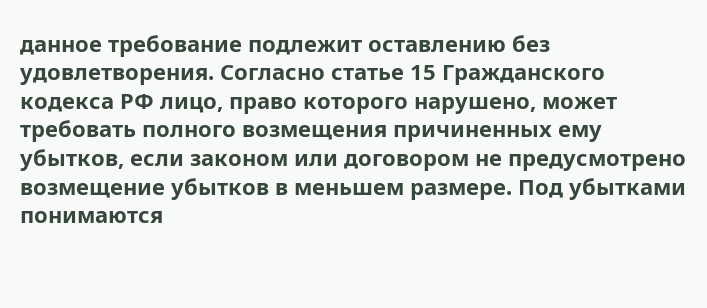данное требование подлежит оставлению без удовлетворения. Согласно статье 15 Гражданского кодекса РФ лицо, право которого нарушено, может требовать полного возмещения причиненных ему убытков, если законом или договором не предусмотрено возмещение убытков в меньшем размере. Под убытками понимаются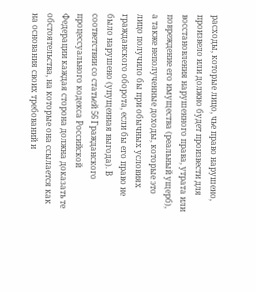расходы, которые лицо, чье право нарушено, произвело или должно будет произвести для восстановления нарушенного права, утрата или повреждение его имущества (реальный ущерб), а также неполученные доходы, которые это лицо получило бы при обычных условиях гражданского оборота, если бы его право не было нарушено (упущенная выгода). В соответствии со статьей 56 Гражданского процессуального кодекса Российской Федерации каждая сторона должна доказать те обстоятельства, на которые она ссылается как на основания своих требований и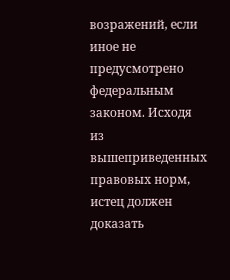возражений, если иное не предусмотрено федеральным законом. Исходя из вышеприведенных правовых норм, истец должен доказать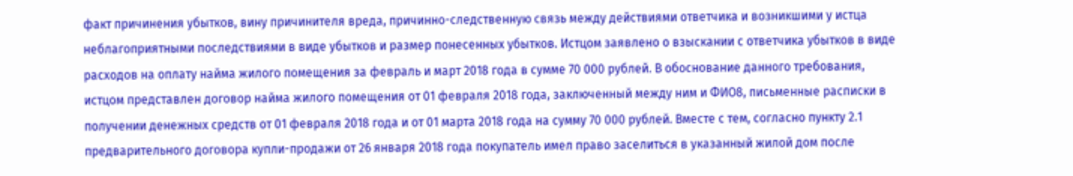факт причинения убытков, вину причинителя вреда, причинно-следственную связь между действиями ответчика и возникшими у истца неблагоприятными последствиями в виде убытков и размер понесенных убытков. Истцом заявлено о взыскании с ответчика убытков в виде расходов на оплату найма жилого помещения за февраль и март 2018 года в сумме 70 000 рублей. В обоснование данного требования, истцом представлен договор найма жилого помещения от 01 февраля 2018 года, заключенный между ним и ФИО8, письменные расписки в получении денежных средств от 01 февраля 2018 года и от 01 марта 2018 года на сумму 70 000 рублей. Вместе с тем, согласно пункту 2.1 предварительного договора купли-продажи от 26 января 2018 года покупатель имел право заселиться в указанный жилой дом после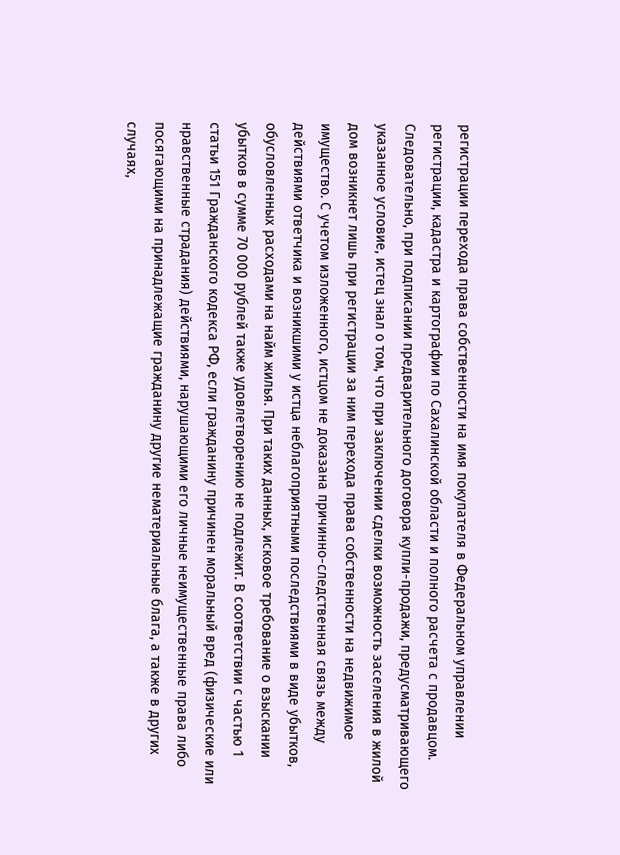регистрации перехода права собственности на имя покупателя в Федеральном управлении регистрации, кадастра и картографии по Сахалинской области и полного расчета с продавцом. Следовательно, при подписании предварительного договора купли-продажи, предусматривающего указанное условие, истец знал о том, что при заключении сделки возможность заселения в жилой дом возникнет лишь при регистрации за ним перехода права собственности на недвижимое имущество. С учетом изложенного, истцом не доказана причинно-следственная связь между действиями ответчика и возникшими у истца неблагоприятными последствиями в виде убытков, обусловленных расходами на найм жилья. При таких данных, исковое требование о взыскании убытков в сумме 70 000 рублей также удовлетворению не подлежит. В соответствии с частью 1 статьи 151 Гражданского кодекса РФ, если гражданину причинен моральный вред (физические или нравственные страдания) действиями, нарушающими его личные неимущественные права либо посягающими на принадлежащие гражданину другие нематериальные блага, а также в других случаях,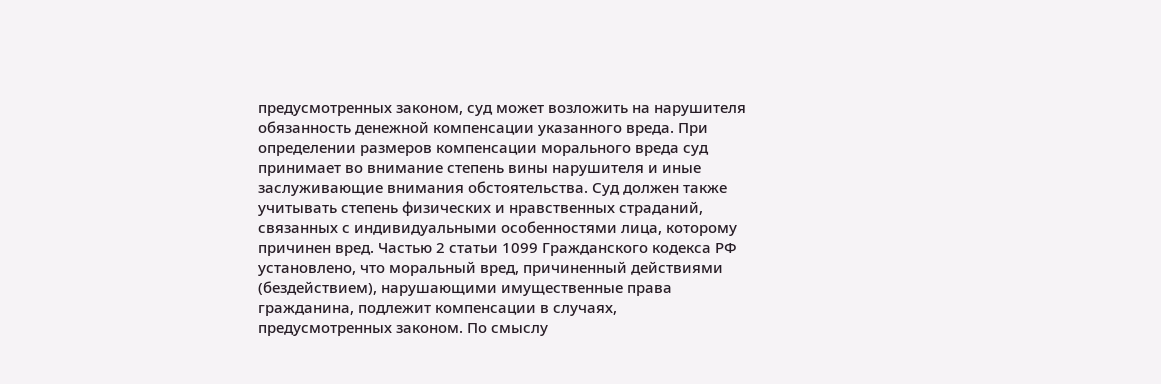предусмотренных законом, суд может возложить на нарушителя обязанность денежной компенсации указанного вреда. При определении размеров компенсации морального вреда суд принимает во внимание степень вины нарушителя и иные заслуживающие внимания обстоятельства. Суд должен также учитывать степень физических и нравственных страданий, связанных с индивидуальными особенностями лица, которому причинен вред. Частью 2 статьи 1099 Гражданского кодекса РФ установлено, что моральный вред, причиненный действиями (бездействием), нарушающими имущественные права гражданина, подлежит компенсации в случаях, предусмотренных законом. По смыслу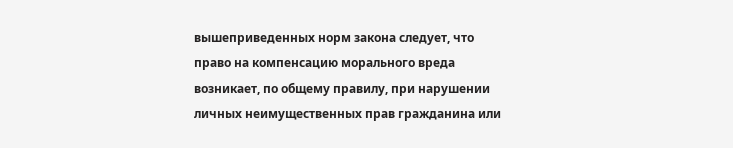вышеприведенных норм закона следует, что право на компенсацию морального вреда возникает, по общему правилу, при нарушении личных неимущественных прав гражданина или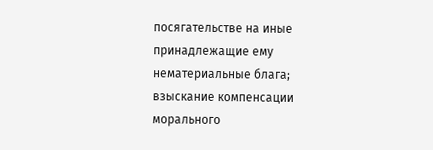посягательстве на иные принадлежащие ему нематериальные блага; взыскание компенсации морального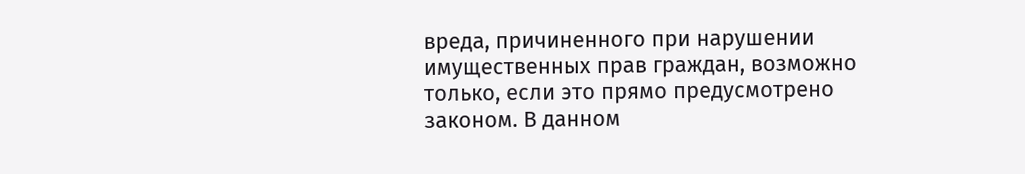вреда, причиненного при нарушении имущественных прав граждан, возможно только, если это прямо предусмотрено законом. В данном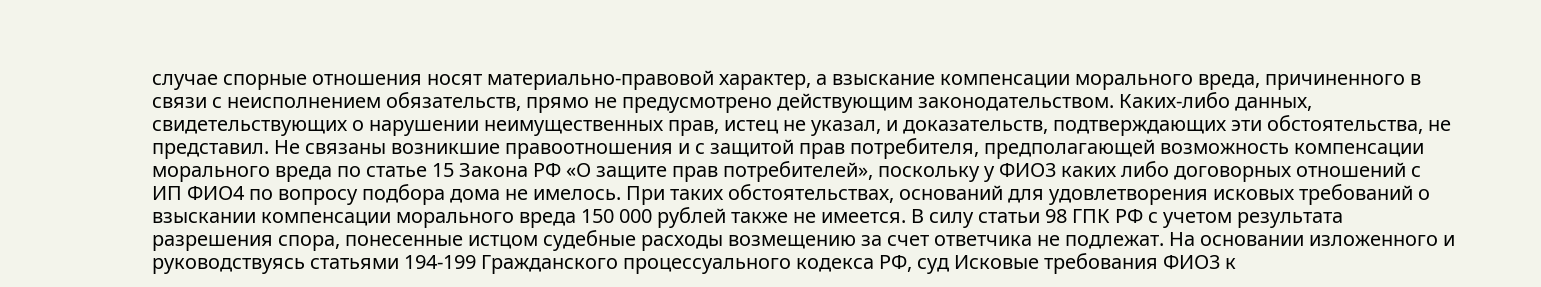случае спорные отношения носят материально-правовой характер, а взыскание компенсации морального вреда, причиненного в связи с неисполнением обязательств, прямо не предусмотрено действующим законодательством. Каких-либо данных, свидетельствующих о нарушении неимущественных прав, истец не указал, и доказательств, подтверждающих эти обстоятельства, не представил. Не связаны возникшие правоотношения и с защитой прав потребителя, предполагающей возможность компенсации морального вреда по статье 15 Закона РФ «О защите прав потребителей», поскольку у ФИО3 каких либо договорных отношений с ИП ФИО4 по вопросу подбора дома не имелось. При таких обстоятельствах, оснований для удовлетворения исковых требований о взыскании компенсации морального вреда 150 000 рублей также не имеется. В силу статьи 98 ГПК РФ с учетом результата разрешения спора, понесенные истцом судебные расходы возмещению за счет ответчика не подлежат. На основании изложенного и руководствуясь статьями 194-199 Гражданского процессуального кодекса РФ, суд Исковые требования ФИО3 к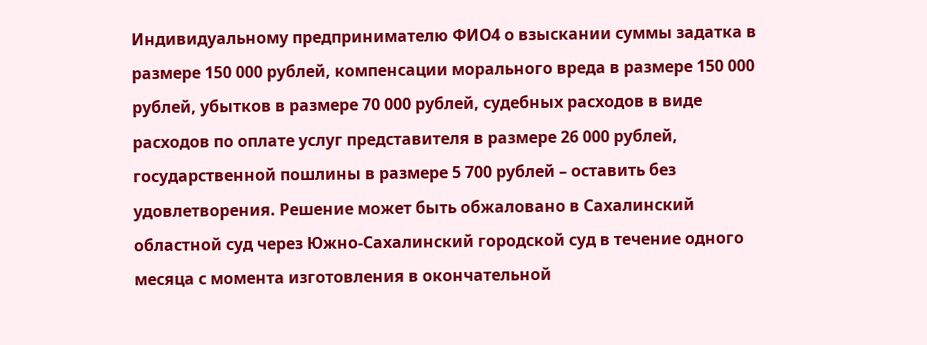Индивидуальному предпринимателю ФИО4 о взыскании суммы задатка в размере 150 000 рублей, компенсации морального вреда в размере 150 000 рублей, убытков в размере 70 000 рублей, судебных расходов в виде расходов по оплате услуг представителя в размере 26 000 рублей, государственной пошлины в размере 5 700 рублей – оставить без удовлетворения. Решение может быть обжаловано в Сахалинский областной суд через Южно-Сахалинский городской суд в течение одного месяца с момента изготовления в окончательной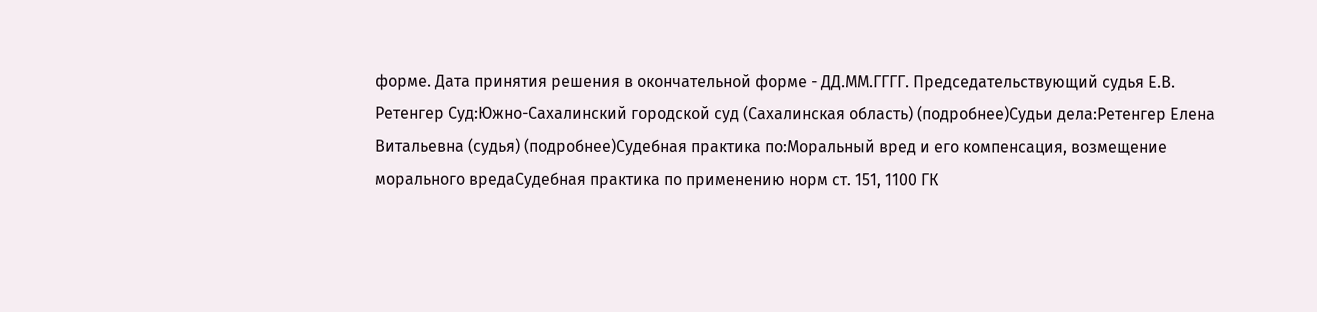форме. Дата принятия решения в окончательной форме - ДД.ММ.ГГГГ. Председательствующий судья Е.В. Ретенгер Суд:Южно-Сахалинский городской суд (Сахалинская область) (подробнее)Судьи дела:Ретенгер Елена Витальевна (судья) (подробнее)Судебная практика по:Моральный вред и его компенсация, возмещение морального вредаСудебная практика по применению норм ст. 151, 1100 ГК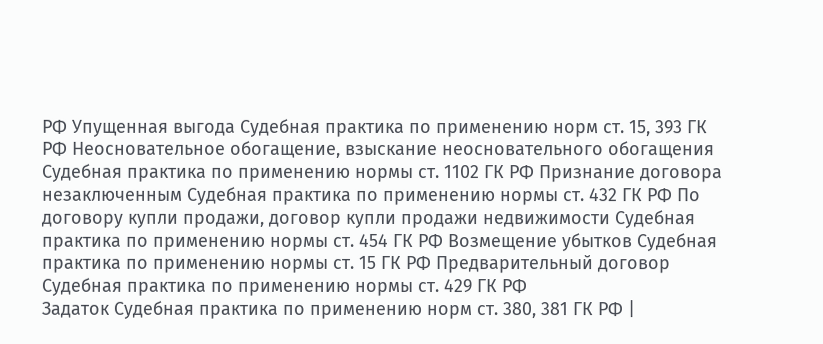РФ Упущенная выгода Судебная практика по применению норм ст. 15, 393 ГК РФ Неосновательное обогащение, взыскание неосновательного обогащения Судебная практика по применению нормы ст. 1102 ГК РФ Признание договора незаключенным Судебная практика по применению нормы ст. 432 ГК РФ По договору купли продажи, договор купли продажи недвижимости Судебная практика по применению нормы ст. 454 ГК РФ Возмещение убытков Судебная практика по применению нормы ст. 15 ГК РФ Предварительный договор Судебная практика по применению нормы ст. 429 ГК РФ
Задаток Судебная практика по применению норм ст. 380, 381 ГК РФ |